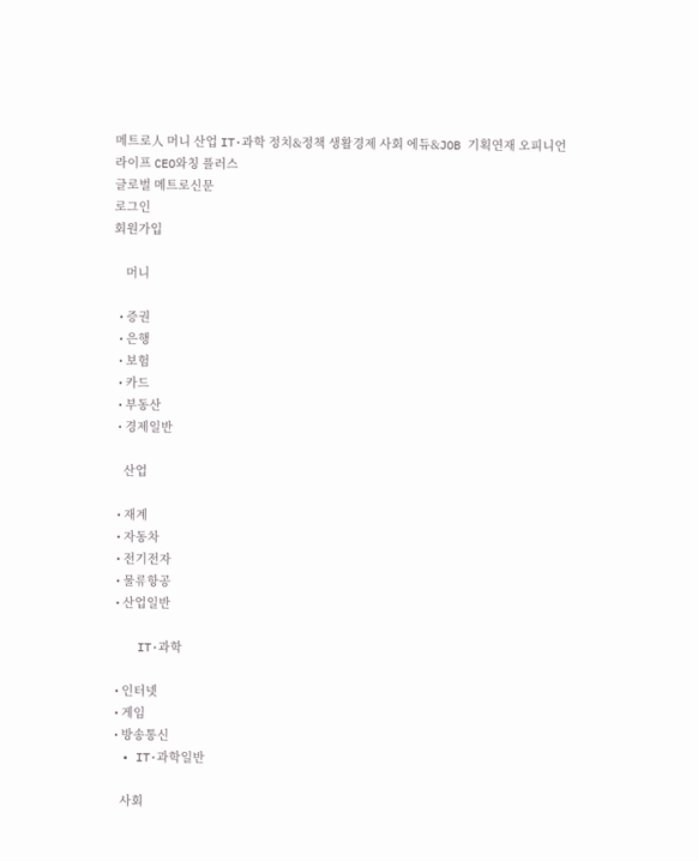메트로人 머니 산업 IT·과학 정치&정책 생활경제 사회 에듀&JOB 기획연재 오피니언 라이프 CEO와칭 플러스
글로벌 메트로신문
로그인
회원가입

    머니

  • 증권
  • 은행
  • 보험
  • 카드
  • 부동산
  • 경제일반

    산업

  • 재계
  • 자동차
  • 전기전자
  • 물류항공
  • 산업일반

    IT·과학

  • 인터넷
  • 게임
  • 방송통신
  • IT·과학일반

    사회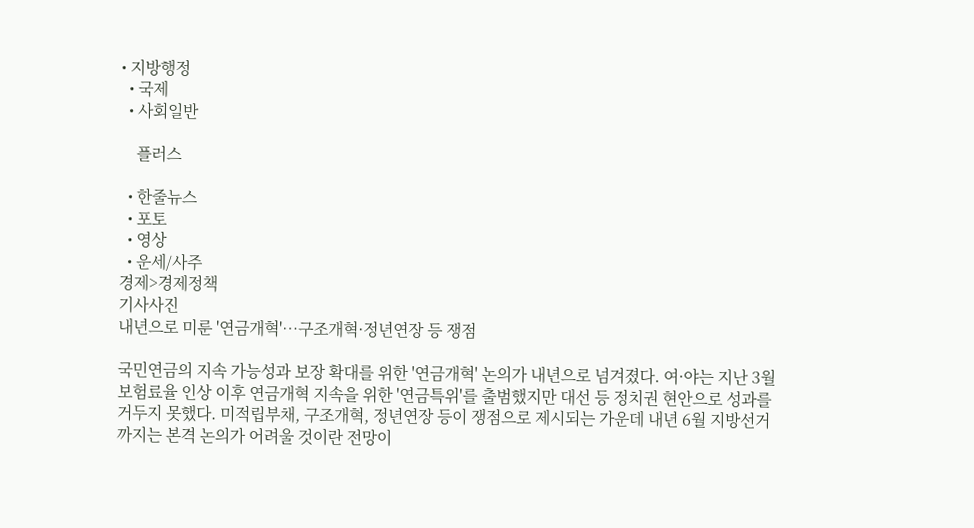• 지방행정
  • 국제
  • 사회일반

    플러스

  • 한줄뉴스
  • 포토
  • 영상
  • 운세/사주
경제>경제정책
기사사진
내년으로 미룬 '연금개혁'…구조개혁·정년연장 등 쟁점

국민연금의 지속 가능성과 보장 확대를 위한 '연금개혁' 논의가 내년으로 넘겨졌다. 여·야는 지난 3월 보험료율 인상 이후 연금개혁 지속을 위한 '연금특위'를 출범했지만 대선 등 정치권 현안으로 성과를 거두지 못했다. 미적립부채, 구조개혁, 정년연장 등이 쟁점으로 제시되는 가운데 내년 6월 지방선거까지는 본격 논의가 어려울 것이란 전망이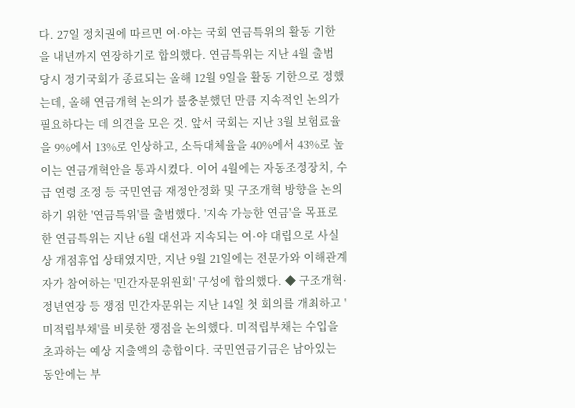다. 27일 정치권에 따르면 여·야는 국회 연금특위의 활동 기한을 내년까지 연장하기로 합의했다. 연금특위는 지난 4월 출범 당시 정기국회가 종료되는 올해 12월 9일을 활동 기한으로 정했는데, 올해 연금개혁 논의가 불충분했던 만큼 지속적인 논의가 필요하다는 데 의견을 모은 것. 앞서 국회는 지난 3월 보험료율을 9%에서 13%로 인상하고, 소득대체율을 40%에서 43%로 높이는 연금개혁안을 통과시켰다. 이어 4월에는 자동조정장치, 수급 연령 조정 등 국민연금 재정안정화 및 구조개혁 방향을 논의하기 위한 '연금특위'를 출범했다. '지속 가능한 연금'을 목표로 한 연금특위는 지난 6월 대선과 지속되는 여·야 대립으로 사실상 개점휴업 상태였지만, 지난 9월 21일에는 전문가와 이해관계자가 참여하는 '민간자문위원회' 구성에 합의했다. ◆ 구조개혁·정년연장 등 쟁점 민간자문위는 지난 14일 첫 회의를 개최하고 '미적립부채'를 비롯한 쟁점을 논의했다. 미적립부채는 수입을 초과하는 예상 지출액의 총합이다. 국민연금기금은 남아있는 동안에는 부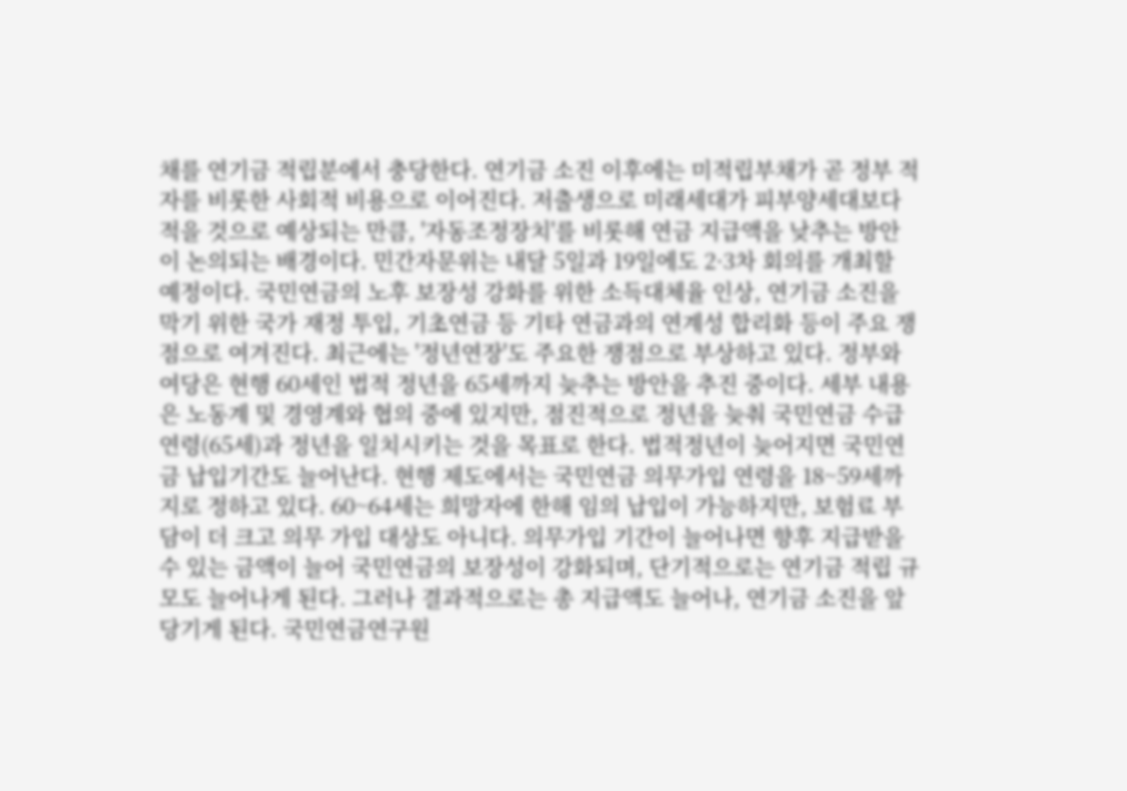채를 연기금 적립분에서 충당한다. 연기금 소진 이후에는 미적립부채가 곧 정부 적자를 비롯한 사회적 비용으로 이어진다. 저출생으로 미래세대가 피부양세대보다 적을 것으로 예상되는 만큼, '자동조정장치'를 비롯해 연금 지급액을 낮추는 방안이 논의되는 배경이다. 민간자문위는 내달 5일과 19일에도 2·3차 회의를 개최할 예정이다. 국민연금의 노후 보장성 강화를 위한 소득대체율 인상, 연기금 소진을 막기 위한 국가 재정 투입, 기초연금 등 기타 연금과의 연계성 합리화 등이 주요 쟁점으로 여겨진다. 최근에는 '정년연장'도 주요한 쟁점으로 부상하고 있다. 정부와 여당은 현행 60세인 법적 정년을 65세까지 늦추는 방안을 추진 중이다. 세부 내용은 노동계 및 경영계와 협의 중에 있지만, 점진적으로 정년을 늦춰 국민연금 수급연령(65세)과 정년을 일치시키는 것을 목표로 한다. 법적정년이 늦어지면 국민연금 납입기간도 늘어난다. 현행 제도에서는 국민연금 의무가입 연령을 18~59세까지로 정하고 있다. 60~64세는 희망자에 한해 임의 납입이 가능하지만, 보험료 부담이 더 크고 의무 가입 대상도 아니다. 의무가입 기간이 늘어나면 향후 지급받을 수 있는 금액이 늘어 국민연금의 보장성이 강화되며, 단기적으로는 연기금 적립 규모도 늘어나게 된다. 그러나 결과적으로는 총 지급액도 늘어나, 연기금 소진을 앞당기게 된다. 국민연금연구원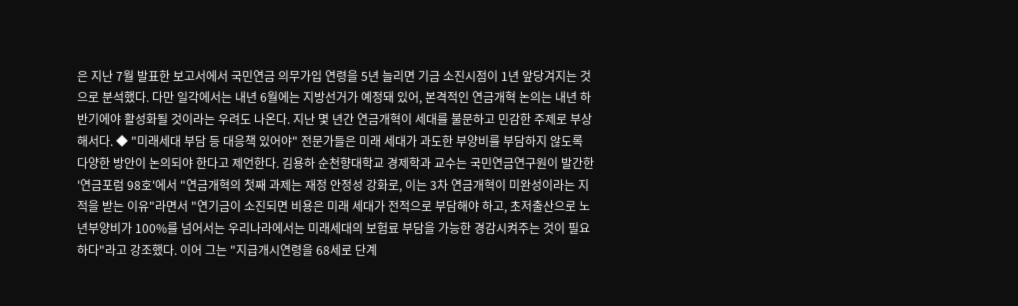은 지난 7월 발표한 보고서에서 국민연금 의무가입 연령을 5년 늘리면 기금 소진시점이 1년 앞당겨지는 것으로 분석했다. 다만 일각에서는 내년 6월에는 지방선거가 예정돼 있어, 본격적인 연금개혁 논의는 내년 하반기에야 활성화될 것이라는 우려도 나온다. 지난 몇 년간 연금개혁이 세대를 불문하고 민감한 주제로 부상해서다. ◆ "미래세대 부담 등 대응책 있어야" 전문가들은 미래 세대가 과도한 부양비를 부담하지 않도록 다양한 방안이 논의되야 한다고 제언한다. 김용하 순천향대학교 경제학과 교수는 국민연금연구원이 발간한 '연금포럼 98호'에서 "연금개혁의 첫째 과제는 재정 안정성 강화로, 이는 3차 연금개혁이 미완성이라는 지적을 받는 이유"라면서 "연기금이 소진되면 비용은 미래 세대가 전적으로 부담해야 하고, 초저출산으로 노년부양비가 100%를 넘어서는 우리나라에서는 미래세대의 보험료 부담을 가능한 경감시켜주는 것이 필요하다"라고 강조했다. 이어 그는 "지급개시연령을 68세로 단계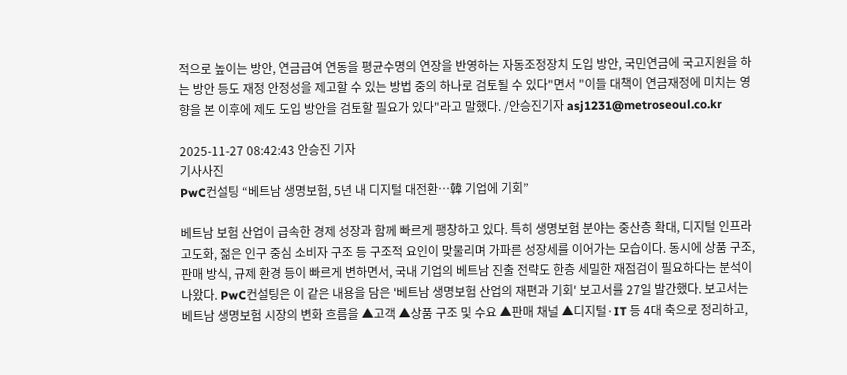적으로 높이는 방안, 연금급여 연동을 평균수명의 연장을 반영하는 자동조정장치 도입 방안, 국민연금에 국고지원을 하는 방안 등도 재정 안정성을 제고할 수 있는 방법 중의 하나로 검토될 수 있다"면서 "이들 대책이 연금재정에 미치는 영향을 본 이후에 제도 도입 방안을 검토할 필요가 있다"라고 말했다. /안승진기자 asj1231@metroseoul.co.kr

2025-11-27 08:42:43 안승진 기자
기사사진
PwC컨설팅 “베트남 생명보험, 5년 내 디지털 대전환…韓 기업에 기회”

베트남 보험 산업이 급속한 경제 성장과 함께 빠르게 팽창하고 있다. 특히 생명보험 분야는 중산층 확대, 디지털 인프라 고도화, 젊은 인구 중심 소비자 구조 등 구조적 요인이 맞물리며 가파른 성장세를 이어가는 모습이다. 동시에 상품 구조, 판매 방식, 규제 환경 등이 빠르게 변하면서, 국내 기업의 베트남 진출 전략도 한층 세밀한 재점검이 필요하다는 분석이 나왔다. PwC컨설팅은 이 같은 내용을 담은 '베트남 생명보험 산업의 재편과 기회' 보고서를 27일 발간했다. 보고서는 베트남 생명보험 시장의 변화 흐름을 ▲고객 ▲상품 구조 및 수요 ▲판매 채널 ▲디지털·IT 등 4대 축으로 정리하고,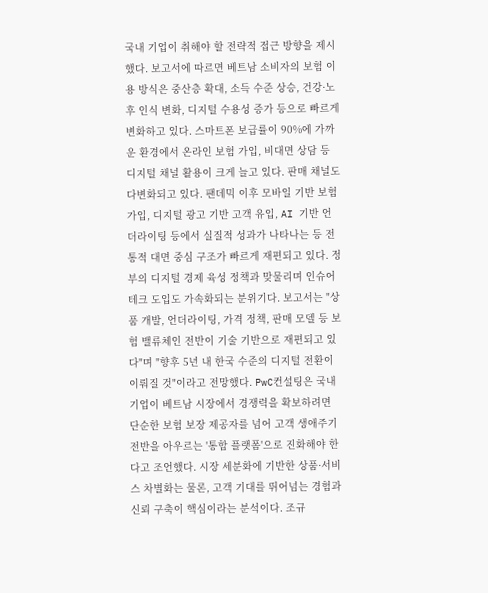국내 기업이 취해야 할 전략적 접근 방향을 제시했다. 보고서에 따르면 베트남 소비자의 보험 이용 방식은 중산층 확대, 소득 수준 상승, 건강·노후 인식 변화, 디지털 수용성 증가 등으로 빠르게 변화하고 있다. 스마트폰 보급률이 90%에 가까운 환경에서 온라인 보험 가입, 비대면 상담 등 디지털 채널 활용이 크게 늘고 있다. 판매 채널도 다변화되고 있다. 팬데믹 이후 모바일 기반 보험 가입, 디지털 광고 기반 고객 유입, AI 기반 언더라이팅 등에서 실질적 성과가 나타나는 등 전통적 대면 중심 구조가 빠르게 재편되고 있다. 정부의 디지털 경제 육성 정책과 맞물리며 인슈어테크 도입도 가속화되는 분위기다. 보고서는 "상품 개발, 언더라이팅, 가격 정책, 판매 모델 등 보험 밸류체인 전반이 기술 기반으로 재편되고 있다"며 "향후 5년 내 한국 수준의 디지털 전환이 이뤄질 것"이라고 전망했다. PwC컨설팅은 국내 기업이 베트남 시장에서 경쟁력을 확보하려면 단순한 보험 보장 제공자를 넘어 고객 생애주기 전반을 아우르는 '통합 플랫폼'으로 진화해야 한다고 조언했다. 시장 세분화에 기반한 상품·서비스 차별화는 물론, 고객 기대를 뛰어넘는 경험과 신뢰 구축이 핵심이라는 분석이다. 조규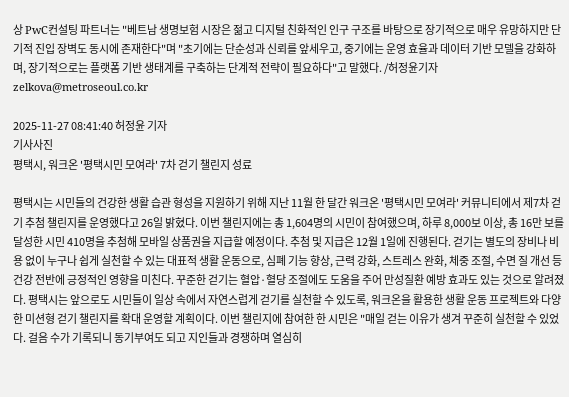상 PwC컨설팅 파트너는 "베트남 생명보험 시장은 젊고 디지털 친화적인 인구 구조를 바탕으로 장기적으로 매우 유망하지만 단기적 진입 장벽도 동시에 존재한다"며 "초기에는 단순성과 신뢰를 앞세우고, 중기에는 운영 효율과 데이터 기반 모델을 강화하며, 장기적으로는 플랫폼 기반 생태계를 구축하는 단계적 전략이 필요하다"고 말했다. /허정윤기자 zelkova@metroseoul.co.kr

2025-11-27 08:41:40 허정윤 기자
기사사진
평택시, 워크온 '평택시민 모여라' 7차 걷기 챌린지 성료

평택시는 시민들의 건강한 생활 습관 형성을 지원하기 위해 지난 11월 한 달간 워크온 '평택시민 모여라' 커뮤니티에서 제7차 걷기 추첨 챌린지를 운영했다고 26일 밝혔다. 이번 챌린지에는 총 1,604명의 시민이 참여했으며, 하루 8,000보 이상, 총 16만 보를 달성한 시민 410명을 추첨해 모바일 상품권을 지급할 예정이다. 추첨 및 지급은 12월 1일에 진행된다. 걷기는 별도의 장비나 비용 없이 누구나 쉽게 실천할 수 있는 대표적 생활 운동으로, 심폐 기능 향상, 근력 강화, 스트레스 완화, 체중 조절, 수면 질 개선 등 건강 전반에 긍정적인 영향을 미친다. 꾸준한 걷기는 혈압·혈당 조절에도 도움을 주어 만성질환 예방 효과도 있는 것으로 알려졌다. 평택시는 앞으로도 시민들이 일상 속에서 자연스럽게 걷기를 실천할 수 있도록, 워크온을 활용한 생활 운동 프로젝트와 다양한 미션형 걷기 챌린지를 확대 운영할 계획이다. 이번 챌린지에 참여한 한 시민은 "매일 걷는 이유가 생겨 꾸준히 실천할 수 있었다. 걸음 수가 기록되니 동기부여도 되고 지인들과 경쟁하며 열심히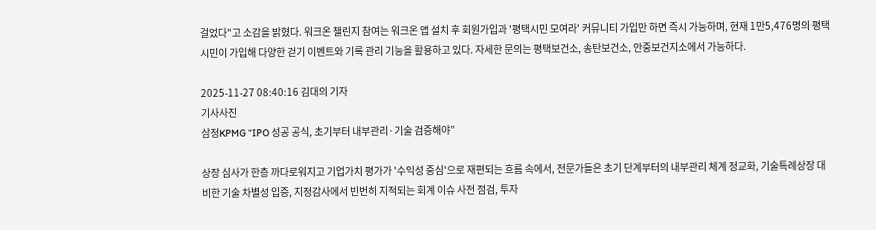걸었다"고 소감을 밝혔다. 워크온 챌린지 참여는 워크온 앱 설치 후 회원가입과 '평택시민 모여라' 커뮤니티 가입만 하면 즉시 가능하며, 현재 1만5,476명의 평택시민이 가입해 다양한 걷기 이벤트와 기록 관리 기능을 활용하고 있다. 자세한 문의는 평택보건소, 송탄보건소, 안중보건지소에서 가능하다.

2025-11-27 08:40:16 김대의 기자
기사사진
삼정KPMG “IPO 성공 공식, 초기부터 내부관리·기술 검증해야”

상장 심사가 한층 까다로워지고 기업가치 평가가 '수익성 중심'으로 재편되는 흐름 속에서, 전문가들은 초기 단계부터의 내부관리 체계 정교화, 기술특례상장 대비한 기술 차별성 입증, 지정감사에서 빈번히 지적되는 회계 이슈 사전 점검, 투자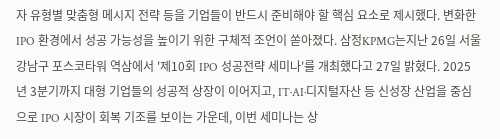자 유형별 맞춤형 메시지 전략 등을 기업들이 반드시 준비해야 할 핵심 요소로 제시했다. 변화한 IPO 환경에서 성공 가능성을 높이기 위한 구체적 조언이 쏟아졌다. 삼정KPMG는지난 26일 서울 강남구 포스코타워 역삼에서 '제10회 IPO 성공전략 세미나'를 개최했다고 27일 밝혔다. 2025년 3분기까지 대형 기업들의 성공적 상장이 이어지고, IT·AI·디지털자산 등 신성장 산업을 중심으로 IPO 시장이 회복 기조를 보이는 가운데, 이번 세미나는 상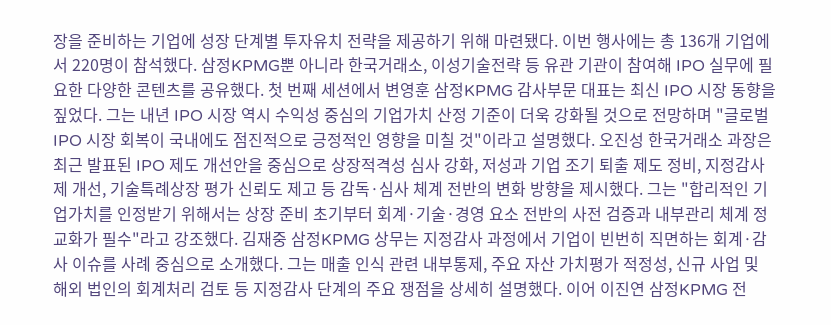장을 준비하는 기업에 성장 단계별 투자유치 전략을 제공하기 위해 마련됐다. 이번 행사에는 총 136개 기업에서 220명이 참석했다. 삼정KPMG뿐 아니라 한국거래소, 이성기술전략 등 유관 기관이 참여해 IPO 실무에 필요한 다양한 콘텐츠를 공유했다. 첫 번째 세션에서 변영훈 삼정KPMG 감사부문 대표는 최신 IPO 시장 동향을 짚었다. 그는 내년 IPO 시장 역시 수익성 중심의 기업가치 산정 기준이 더욱 강화될 것으로 전망하며 "글로벌 IPO 시장 회복이 국내에도 점진적으로 긍정적인 영향을 미칠 것"이라고 설명했다. 오진성 한국거래소 과장은 최근 발표된 IPO 제도 개선안을 중심으로 상장적격성 심사 강화, 저성과 기업 조기 퇴출 제도 정비, 지정감사제 개선, 기술특례상장 평가 신뢰도 제고 등 감독·심사 체계 전반의 변화 방향을 제시했다. 그는 "합리적인 기업가치를 인정받기 위해서는 상장 준비 초기부터 회계·기술·경영 요소 전반의 사전 검증과 내부관리 체계 정교화가 필수"라고 강조했다. 김재중 삼정KPMG 상무는 지정감사 과정에서 기업이 빈번히 직면하는 회계·감사 이슈를 사례 중심으로 소개했다. 그는 매출 인식 관련 내부통제, 주요 자산 가치평가 적정성, 신규 사업 및 해외 법인의 회계처리 검토 등 지정감사 단계의 주요 쟁점을 상세히 설명했다. 이어 이진연 삼정KPMG 전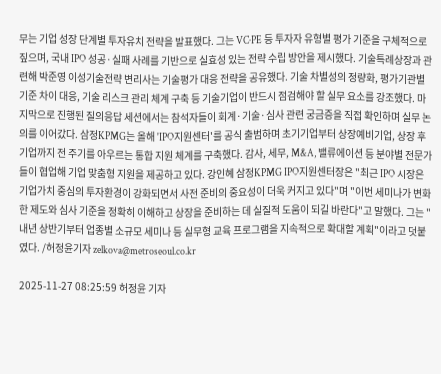무는 기업 성장 단계별 투자유치 전략을 발표했다. 그는 VC·PE 등 투자자 유형별 평가 기준을 구체적으로 짚으며, 국내 IPO 성공·실패 사례를 기반으로 실효성 있는 전략 수립 방안을 제시했다. 기술특례상장과 관련해 박준영 이성기술전략 변리사는 기술평가 대응 전략을 공유했다. 기술 차별성의 정량화, 평가기관별 기준 차이 대응, 기술 리스크 관리 체계 구축 등 기술기업이 반드시 점검해야 할 실무 요소를 강조했다. 마지막으로 진행된 질의응답 세션에서는 참석자들이 회계·기술·심사 관련 궁금증을 직접 확인하며 실무 논의를 이어갔다. 삼정KPMG는 올해 'IPO지원센터'를 공식 출범하며 초기기업부터 상장예비기업, 상장 후 기업까지 전 주기를 아우르는 통합 지원 체계를 구축했다. 감사, 세무, M&A, 밸류에이션 등 분야별 전문가들이 협업해 기업 맞춤형 지원을 제공하고 있다. 강인혜 삼정KPMG IPO지원센터장은 "최근 IPO 시장은 기업가치 중심의 투자환경이 강화되면서 사전 준비의 중요성이 더욱 커지고 있다"며 "이번 세미나가 변화한 제도와 심사 기준을 정확히 이해하고 상장을 준비하는 데 실질적 도움이 되길 바란다"고 말했다. 그는 "내년 상반기부터 업종별 소규모 세미나 등 실무형 교육 프로그램을 지속적으로 확대할 계획"이라고 덧붙였다. /허정윤기자 zelkova@metroseoul.co.kr

2025-11-27 08:25:59 허정윤 기자